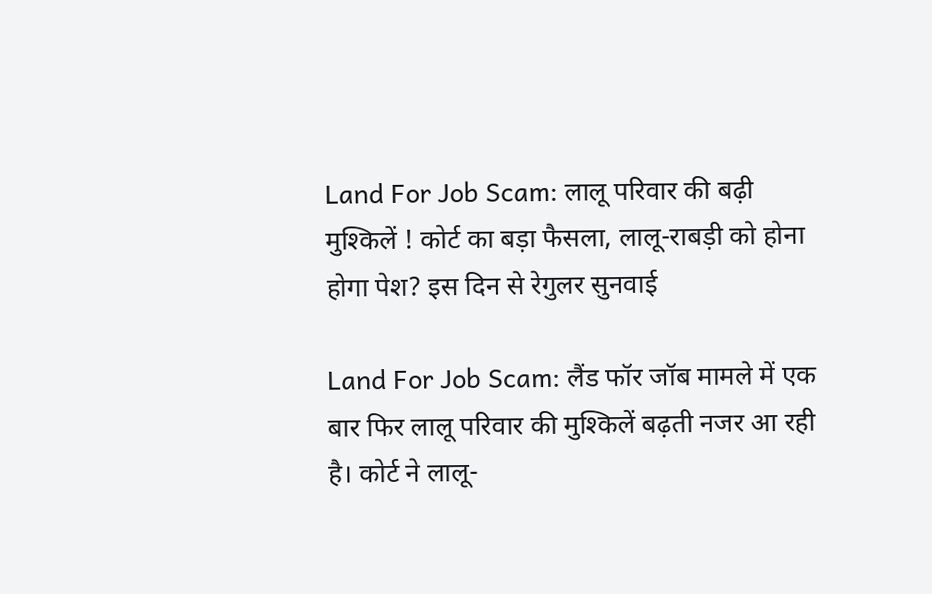Land For Job Scam: लालू परिवार की बढ़ी मुश्किलें ! कोर्ट का बड़ा फैसला, लालू-राबड़ी को होना होगा पेश? इस दिन से रेगुलर सुनवाई

Land For Job Scam: लैंड फॉर जॉब मामले में एक बार फिर लालू परिवार की मुश्किलें बढ़ती नजर आ रही है। कोर्ट ने लालू-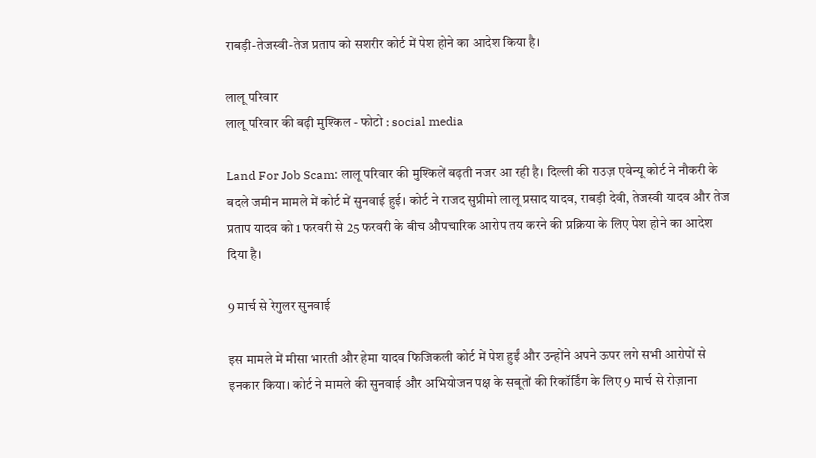राबड़ी-तेजस्वी-तेज प्रताप को सशरीर कोर्ट में पेश होने का आदेश किया है।

लालू परिवार
लालू परिवार की बढ़ी मुश्किल - फोटो : social media

Land For Job Scam: लालू परिवार की मुश्किलें बढ़ती नजर आ रही है। दिल्ली की राउज़ एवेन्यू कोर्ट ने नौकरी के बदले जमीन मामले में कोर्ट में सुनवाई हुई। कोर्ट ने राजद सुप्रीमो लालू प्रसाद यादव, राबड़ी देवी, तेजस्वी यादव और तेज प्रताप यादव को 1 फरवरी से 25 फरवरी के बीच औपचारिक आरोप तय करने की प्रक्रिया के लिए पेश होने का आदेश दिया है।

9 मार्च से रेगुलर सुनवाई

इस मामले में मीसा भारती और हेमा यादव फिजिकली कोर्ट में पेश हुईं और उन्होंने अपने ऊपर लगे सभी आरोपों से इनकार किया। कोर्ट ने मामले की सुनवाई और अभियोजन पक्ष के सबूतों की रिकॉर्डिंग के लिए 9 मार्च से रोज़ाना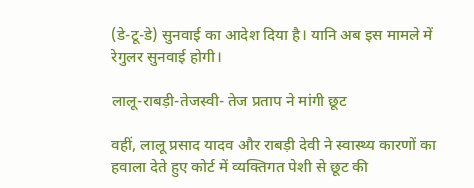(डे-टू-डे) सुनवाई का आदेश दिया है। यानि अब इस मामले में रेगुलर सुनवाई होगी।

लालू-राबड़ी-तेजस्वी- तेज प्रताप ने मांगी छूट

वहीं, लालू प्रसाद यादव और राबड़ी देवी ने स्वास्थ्य कारणों का हवाला देते हुए कोर्ट में व्यक्तिगत पेशी से छूट की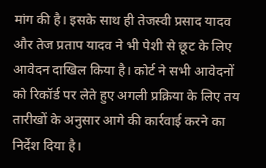मांग की है। इसके साथ ही तेजस्वी प्रसाद यादव और तेज प्रताप यादव ने भी पेशी से छूट के लिए आवेदन दाखिल किया है। कोर्ट ने सभी आवेदनों को रिकॉर्ड पर लेते हुए अगली प्रक्रिया के लिए तय तारीखों के अनुसार आगे की कार्रवाई करने का निर्देश दिया है।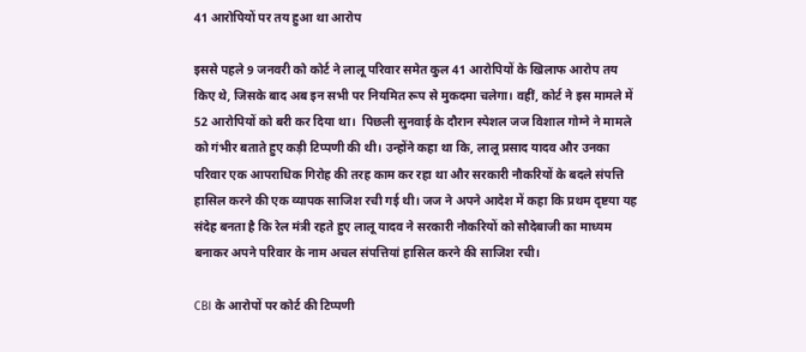41 आरोपियों पर तय हुआ था आरोप

इससे पहले 9 जनवरी को कोर्ट ने लालू परिवार समेत कुल 41 आरोपियों के खिलाफ आरोप तय किए थे, जिसके बाद अब इन सभी पर नियमित रूप से मुकदमा चलेगा। वहीं, कोर्ट ने इस मामले में 52 आरोपियों को बरी कर दिया था।  पिछली सुनवाई के दौरान स्पेशल जज विशाल गोग्ने ने मामले को गंभीर बताते हुए कड़ी टिप्पणी की थी। उन्होंने कहा था कि, लालू प्रसाद यादव और उनका परिवार एक आपराधिक गिरोह की तरह काम कर रहा था और सरकारी नौकरियों के बदले संपत्ति हासिल करने की एक व्यापक साजिश रची गई थी। जज ने अपने आदेश में कहा कि प्रथम दृष्टया यह संदेह बनता है कि रेल मंत्री रहते हुए लालू यादव ने सरकारी नौकरियों को सौदेबाजी का माध्यम बनाकर अपने परिवार के नाम अचल संपत्तियां हासिल करने की साजिश रची।

CBI के आरोपों पर कोर्ट की टिप्पणी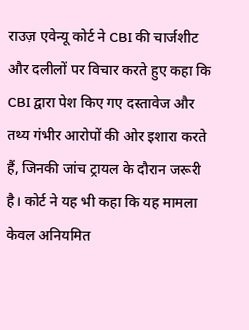राउज़ एवेन्यू कोर्ट ने CBI की चार्जशीट और दलीलों पर विचार करते हुए कहा कि CBI द्वारा पेश किए गए दस्तावेज और तथ्य गंभीर आरोपों की ओर इशारा करते हैं, जिनकी जांच ट्रायल के दौरान जरूरी है। कोर्ट ने यह भी कहा कि यह मामला केवल अनियमित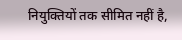नियुक्तियों तक सीमित नहीं है,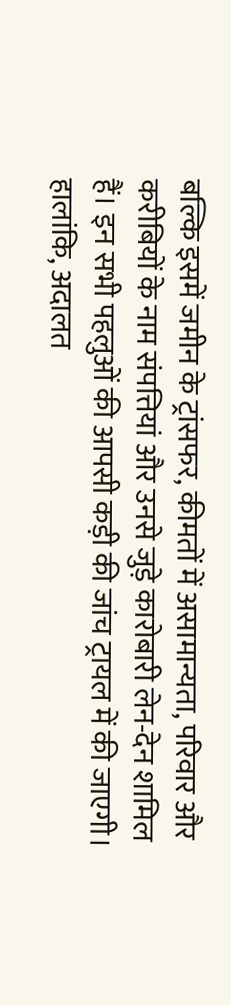बल्कि इसमें जमीन के ट्रांसफर, कीमतों में असामान्यता, परिवार और करीबियों के नाम संपत्तियां और उनसे जुड़े कारोबारी लेन-देन शामिल हैं। इन सभी पहलुओं की आपसी कड़ी की जांच ट्रायल में की जाएगी। हालांकि, अदालत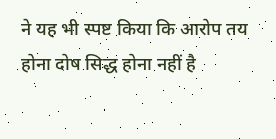ने यह भी स्पष्ट किया कि आरोप तय होना दोष सिद्ध होना नहीं है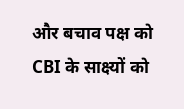और बचाव पक्ष को CBI के साक्ष्यों को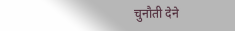चुनौती देने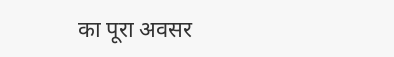का पूरा अवसर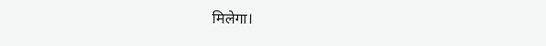मिलेगा।